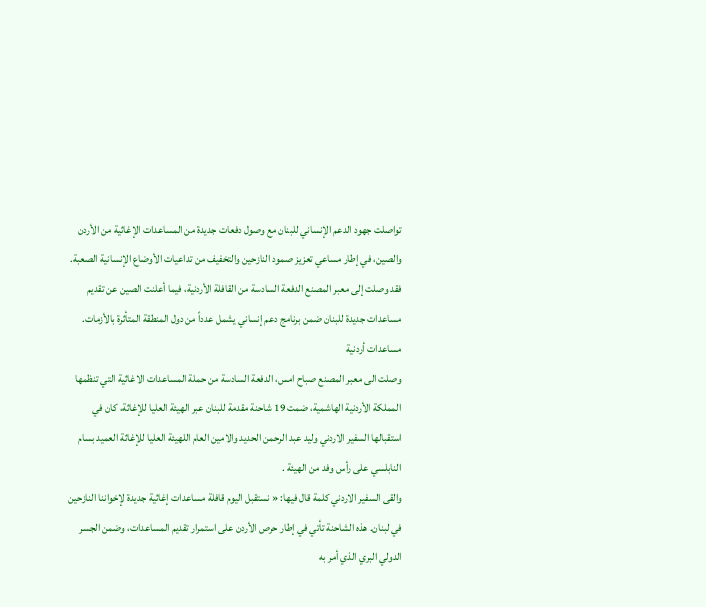تواصلت جهود الدعم الإنساني للبنان مع وصول دفعات جديدة من المساعدات الإغاثية من الأردن والصين، في إطار مساعي تعزيز صمود النازحين والتخفيف من تداعيات الأوضاع الإنسانية الصعبة. فقد وصلت إلى معبر المصنع الدفعة السادسة من القافلة الأردنية، فيما أعلنت الصين عن تقديم مساعدات جديدة للبنان ضمن برنامج دعم إنساني يشمل عدداً من دول المنطقة المتأثرة بالأزمات.
مساعدات أردنية
وصلت الى معبر المصنع صباح امس، الدفعة السادسة من حملة المساعدات الاغاثية التي تنظمها المملكة الأردنية الهاشمية، ضمت 19 شاحنة مقدمة للبنان عبر الهيئة العليا للإغاثة، كان في استقبالها السفير الاردني وليد عبد الرحمن الحديد والامين العام اللهيئة العليا للإغاثة العميد بسام النابلسي على رأس وفد من الهيئة .
والقى السفير الاردني كلمة قال فيها: « نستقبل اليوم قافلة مساعدات إغاثية جديدة لإخواننا النازحين في لبنان. هذه الشاحنة تأتي في إطار حرص الأردن على استمرار تقديم المساعدات، وضمن الجسر الدولي البري الذي أمر به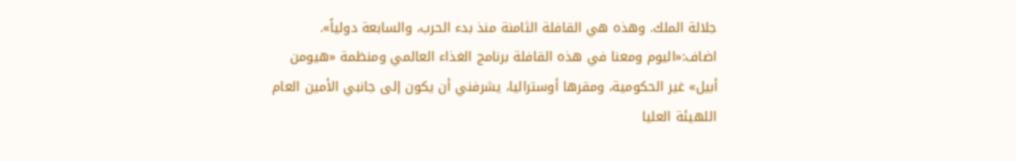جلالة الملك. وهذه هي القافلة الثامنة منذ بدء الحرب، والسابعة دولياً».
اضاف:«اليوم ومعنا في هذه القافلة برنامج الغذاء العالمي ومنظمة «هيومن أبيل» غير الحكومية، ومقرها أوستراليا، يشرفني أن يكون إلى جانبي الأمين العام اللهيئة العليا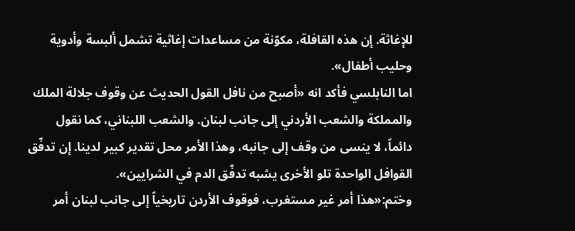للإغاثة. إن هذه القافلة، مكوّنة من مساعدات إغاثية تشمل ألبسة وأدوية وحليب أطفال».
اما النابلسي فأكد انه «أصبح من نافل القول الحديث عن وقوف جلالة الملك والمملكة والشعب الأردني إلى جانب لبنان. والشعب اللبناني، كما نقول دائماً، لا ينسى من وقف إلى جانبه، وهذا الأمر محل تقدير كبير لدينا. إن تدفّق القوافل الواحدة تلو الأخرى يشبه تدفّق الدم في الشرايين».
وختم:«هذا أمر غير مستغرب، فوقوف الأردن تاريخياً إلى جانب لبنان أمر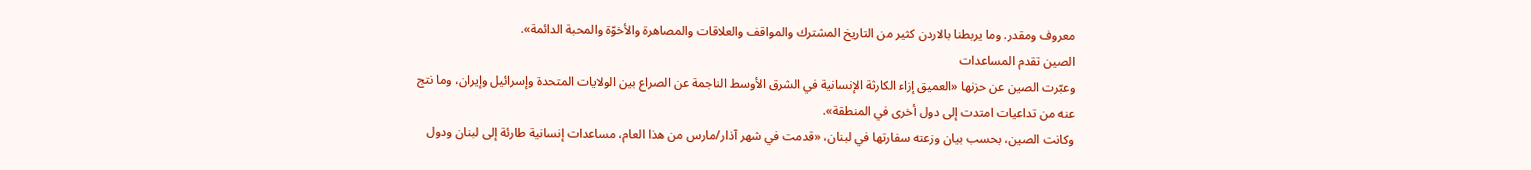معروف ومقدر. وما يربطنا بالاردن كثير من التاريخ المشترك والمواقف والعلاقات والمصاهرة والأخوّة والمحبة الدائمة».
الصين تقدم المساعدات
وعبّرت الصين عن حزنها «العميق إزاء الكارثة الإنسانية في الشرق الأوسط الناجمة عن الصراع بين الولايات المتحدة وإسرائيل وإيران، وما نتج عنه من تداعيات امتدت إلى دول أخرى في المنطقة».
وكانت الصين، بحسب بيان وزعته سفارتها في لبنان، «قدمت في شهر آذار/مارس من هذا العام، مساعدات إنسانية طارئة إلى لبنان ودول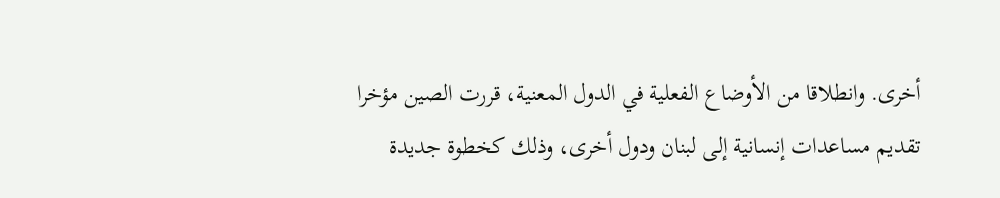أخرى. وانطلاقا من الأوضاع الفعلية في الدول المعنية، قررت الصين مؤخرا تقديم مساعدات إنسانية إلى لبنان ودول أخرى، وذلك كخطوة جديدة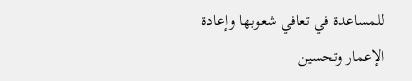للمساعدة في تعافي شعوبها وإعادة الإعمار وتحسين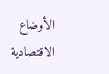الأوضاع الاقتصادية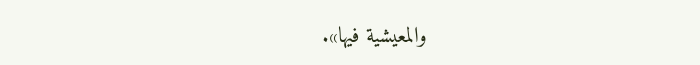والمعيشية فيها».